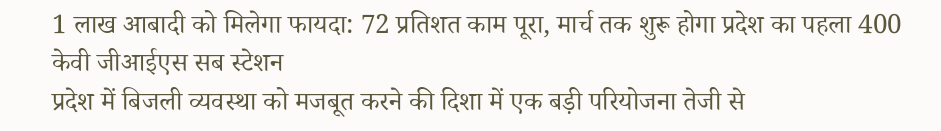1 लाख आबादी को मिलेगा फायदा: 72 प्रतिशत काम पूरा, मार्च तक शुरू होगा प्रदेश का पहला 400 केवी जीआईएस सब स्टेशन
प्रदेश में बिजली व्यवस्था को मजबूत करने की दिशा में एक बड़ी परियोजना तेजी से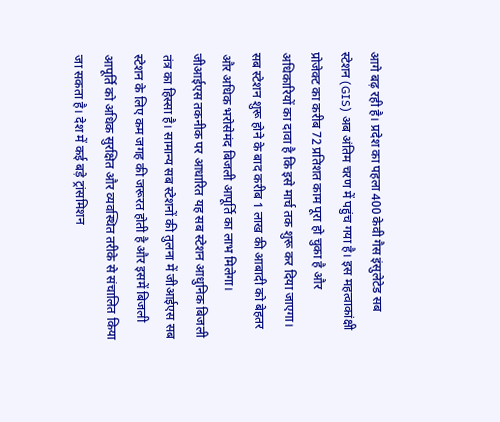आगे बढ़ रही है। प्रदेश का पहला 400 केवी गैस इंसुलेटेड सब स्टेशन (GIS) अब अंतिम चरण में पहुंच गया है। इस महत्वाकांक्षी प्रोजेक्ट का करीब 72 प्रतिशत काम पूरा हो चुका है और अधिकारियों का दावा है कि इसे मार्च तक शुरू कर दिया जाएगा। सब स्टेशन शुरू होने के बाद करीब 1 लाख की आबादी को बेहतर और अधिक भरोसेमंद बिजली आपूर्ति का लाभ मिलेगा।
जीआईएस तकनीक पर आधारित यह सब स्टेशन आधुनिक बिजली तंत्र का हिस्सा है। सामान्य सब स्टेशनों की तुलना में जीआईएस सब स्टेशन के लिए कम जगह की जरूरत होती है और इसमें बिजली आपूर्ति को अधिक सुरक्षित और व्यवस्थित तरीके से संचालित किया जा सकता है। देश में कई बड़े ट्रांसमिशन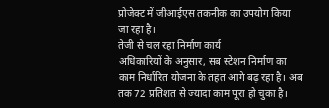प्रोजेक्ट में जीआईएस तकनीक का उपयोग किया जा रहा है।
तेजी से चल रहा निर्माण कार्य
अधिकारियों के अनुसार, सब स्टेशन निर्माण का काम निर्धारित योजना के तहत आगे बढ़ रहा है। अब तक 72 प्रतिशत से ज्यादा काम पूरा हो चुका है।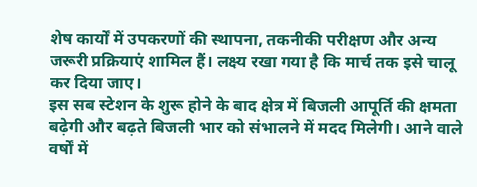शेष कार्यों में उपकरणों की स्थापना, तकनीकी परीक्षण और अन्य जरूरी प्रक्रियाएं शामिल हैं। लक्ष्य रखा गया है कि मार्च तक इसे चालू कर दिया जाए।
इस सब स्टेशन के शुरू होने के बाद क्षेत्र में बिजली आपूर्ति की क्षमता बढ़ेगी और बढ़ते बिजली भार को संभालने में मदद मिलेगी। आने वाले वर्षों में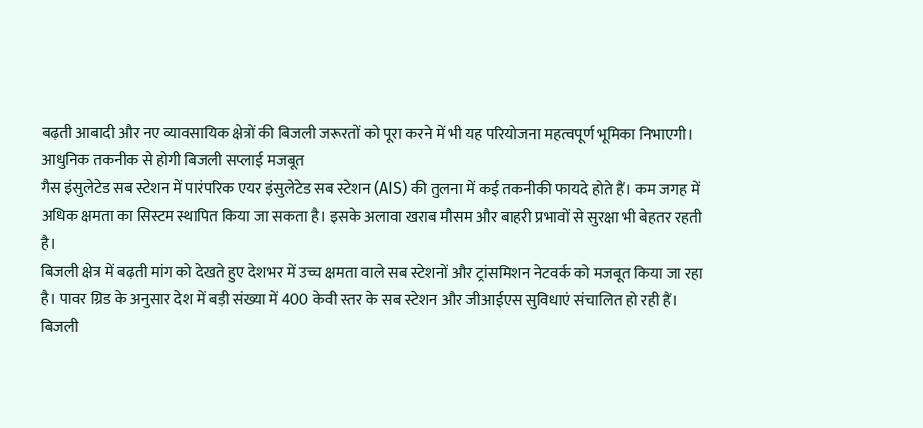बढ़ती आबादी और नए व्यावसायिक क्षेत्रों की बिजली जरूरतों को पूरा करने में भी यह परियोजना महत्वपूर्ण भूमिका निभाएगी।
आधुनिक तकनीक से होगी बिजली सप्लाई मजबूत
गैस इंसुलेटेड सब स्टेशन में पारंपरिक एयर इंसुलेटेड सब स्टेशन (AIS) की तुलना में कई तकनीकी फायदे होते हैं। कम जगह में अधिक क्षमता का सिस्टम स्थापित किया जा सकता है। इसके अलावा खराब मौसम और बाहरी प्रभावों से सुरक्षा भी बेहतर रहती है।
बिजली क्षेत्र में बढ़ती मांग को देखते हुए देशभर में उच्च क्षमता वाले सब स्टेशनों और ट्रांसमिशन नेटवर्क को मजबूत किया जा रहा है। पावर ग्रिड के अनुसार देश में बड़ी संख्या में 400 केवी स्तर के सब स्टेशन और जीआईएस सुविधाएं संचालित हो रही हैं।
बिजली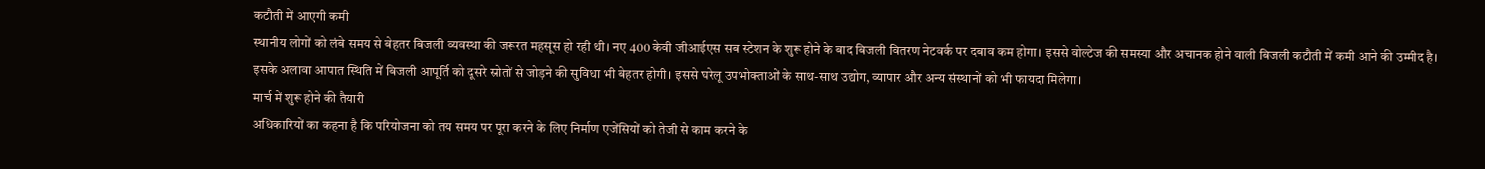कटौती में आएगी कमी
स्थानीय लोगों को लंबे समय से बेहतर बिजली व्यवस्था की जरूरत महसूस हो रही थी। नए 400 केवी जीआईएस सब स्टेशन के शुरू होने के बाद बिजली वितरण नेटवर्क पर दबाव कम होगा। इससे वोल्टेज की समस्या और अचानक होने वाली बिजली कटौती में कमी आने की उम्मीद है।
इसके अलावा आपात स्थिति में बिजली आपूर्ति को दूसरे स्रोतों से जोड़ने की सुविधा भी बेहतर होगी। इससे घरेलू उपभोक्ताओं के साथ-साथ उद्योग, व्यापार और अन्य संस्थानों को भी फायदा मिलेगा।
मार्च में शुरू होने की तैयारी
अधिकारियों का कहना है कि परियोजना को तय समय पर पूरा करने के लिए निर्माण एजेंसियों को तेजी से काम करने के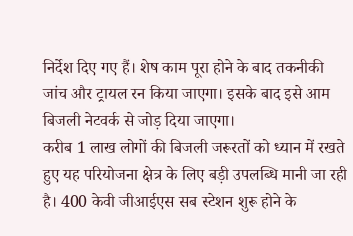निर्देश दिए गए हैं। शेष काम पूरा होने के बाद तकनीकी जांच और ट्रायल रन किया जाएगा। इसके बाद इसे आम बिजली नेटवर्क से जोड़ दिया जाएगा।
करीब 1 लाख लोगों की बिजली जरूरतों को ध्यान में रखते हुए यह परियोजना क्षेत्र के लिए बड़ी उपलब्धि मानी जा रही है। 400 केवी जीआईएस सब स्टेशन शुरू होने के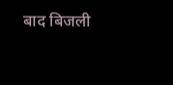बाद बिजली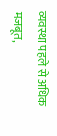व्यवस्था पहले से अधिक मजबूत,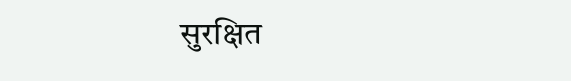सुरक्षित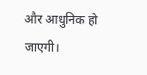और आधुनिक हो जाएगी।